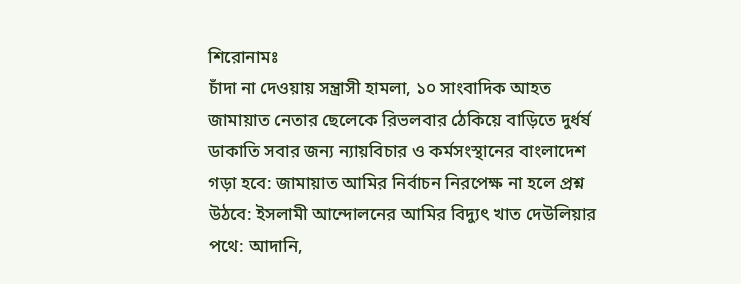শিরোনামঃ
চাঁদা না দেওয়ায় সন্ত্রাসী হামলা, ১০ সাংবাদিক আহত জামায়াত নেতার ছেলেকে রিভলবার ঠেকিয়ে বাড়িতে দুর্ধর্ষ ডাকাতি সবার জন্য ন্যায়বিচার ও কর্মসংস্থানের বাংলাদেশ গড়া হবে: জামায়াত আমির নির্বাচন নিরপেক্ষ না হলে প্রশ্ন উঠবে: ইসলামী আন্দোলনের আমির বিদ্যুৎ খাত দেউলিয়ার পথে: আদানি,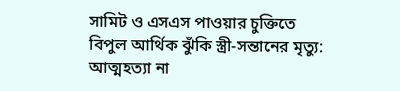সামিট ও এসএস পাওয়ার চুক্তিতে বিপুল আর্থিক ঝুঁকি স্ত্রী-সন্তানের মৃত্যু: আত্মহত্যা না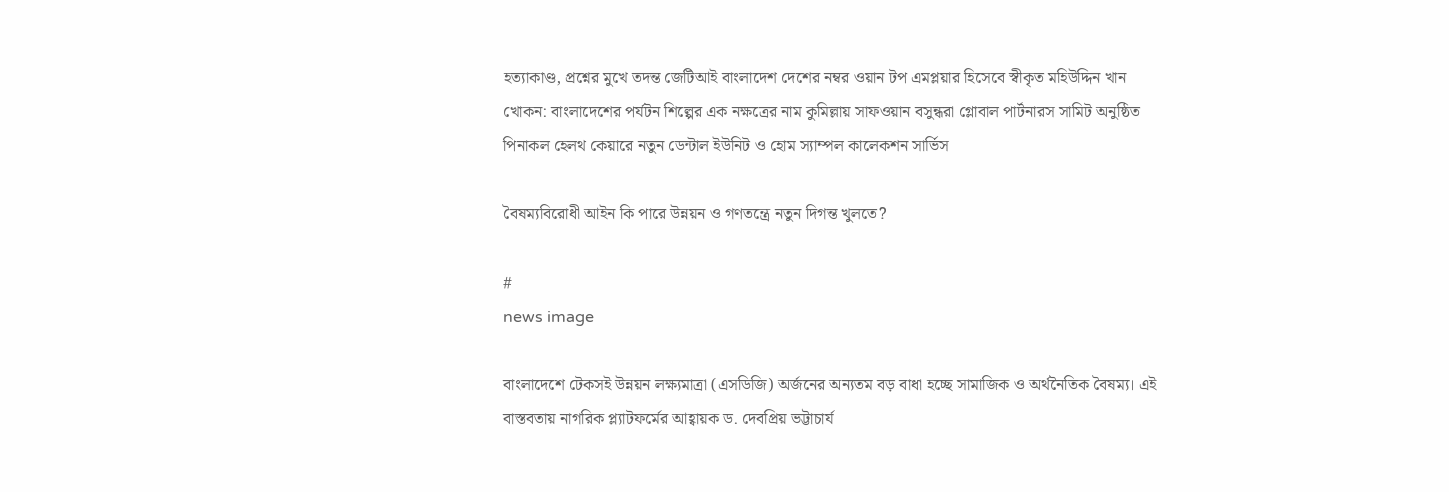হত্যাকাণ্ড, প্রশ্নের মুখে তদন্ত জেটিআই বাংলাদেশ দেশের নম্বর ওয়ান টপ এমপ্লয়ার হিসেবে স্বীকৃত মহিউদ্দিন খান খোকন: বাংলাদেশের পর্যটন শিল্পের এক নক্ষত্রের নাম কুমিল্লায় সাফওয়ান বসুন্ধরা গ্লোবাল পার্টনারস সামিট অনুষ্ঠিত পিনাকল হেলথ কেয়ারে নতুন ডেন্টাল ইউনিট ও হোম স্যাম্পল কালেকশন সার্ভিস

বৈষম্যবিরোধী আইন কি পারে উন্নয়ন ও গণতন্ত্রে নতুন দিগন্ত খুলতে?

#
news image

বাংলাদেশে টেকসই উন্নয়ন লক্ষ্যমাত্রা (এসডিজি) অর্জনের অন্যতম বড় বাধা হচ্ছে সামাজিক ও অর্থনৈতিক বৈষম্য। এই বাস্তবতায় নাগরিক প্ল্যাটফর্মের আহ্বায়ক ড. দেবপ্রিয় ভট্টাচার্য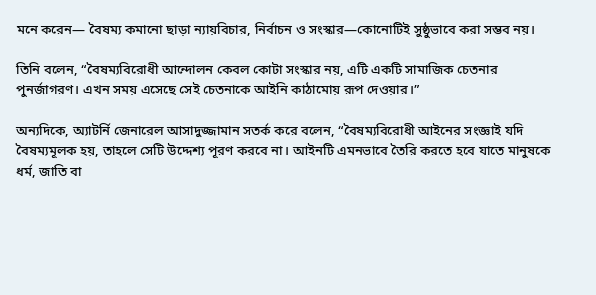মনে করেন— বৈষম্য কমানো ছাড়া ন্যায়বিচার, নির্বাচন ও সংস্কার—কোনোটিই সুষ্ঠুভাবে করা সম্ভব নয়।

তিনি বলেন, “বৈষম্যবিরোধী আন্দোলন কেবল কোটা সংস্কার নয়, এটি একটি সামাজিক চেতনার পুনর্জাগরণ। এখন সময় এসেছে সেই চেতনাকে আইনি কাঠামোয় রূপ দেওয়ার।”

অন্যদিকে, অ্যাটর্নি জেনারেল আসাদুজ্জামান সতর্ক করে বলেন, “বৈষম্যবিরোধী আইনের সংজ্ঞাই যদি বৈষম্যমূলক হয়, তাহলে সেটি উদ্দেশ্য পূরণ করবে না। আইনটি এমনভাবে তৈরি করতে হবে যাতে মানুষকে ধর্ম, জাতি বা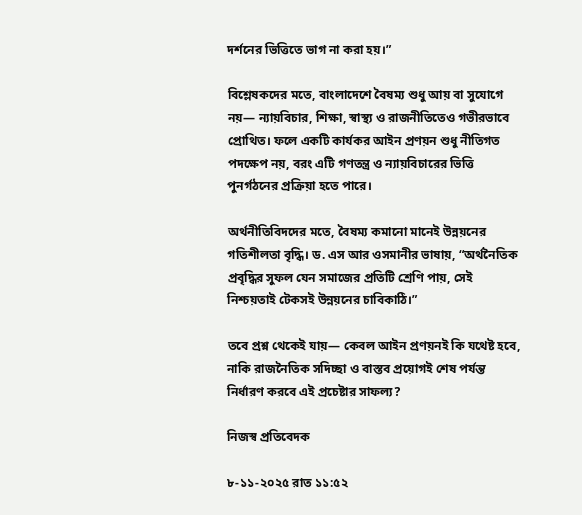দর্শনের ভিত্তিতে ভাগ না করা হয়।”

বিশ্লেষকদের মতে, বাংলাদেশে বৈষম্য শুধু আয় বা সুযোগে নয়— ন্যায়বিচার, শিক্ষা, স্বাস্থ্য ও রাজনীতিতেও গভীরভাবে প্রোথিত। ফলে একটি কার্যকর আইন প্রণয়ন শুধু নীতিগত পদক্ষেপ নয়, বরং এটি গণতন্ত্র ও ন্যায়বিচারের ভিত্তি পুনর্গঠনের প্রক্রিয়া হতে পারে।

অর্থনীতিবিদদের মতে, বৈষম্য কমানো মানেই উন্নয়নের গতিশীলতা বৃদ্ধি। ড. এস আর ওসমানীর ভাষায়, “অর্থনৈতিক প্রবৃদ্ধির সুফল যেন সমাজের প্রতিটি শ্রেণি পায়, সেই নিশ্চয়তাই টেকসই উন্নয়নের চাবিকাঠি।”

তবে প্রশ্ন থেকেই যায়— কেবল আইন প্রণয়নই কি যথেষ্ট হবে, নাকি রাজনৈতিক সদিচ্ছা ও বাস্তব প্রয়োগই শেষ পর্যন্ত নির্ধারণ করবে এই প্রচেষ্টার সাফল্য?

নিজস্ব প্রতিবেদক

৮-১১-২০২৫ রাত ১১:৫২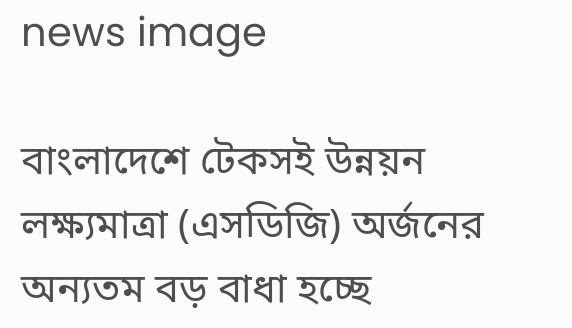news image

বাংলাদেশে টেকসই উন্নয়ন লক্ষ্যমাত্রা (এসডিজি) অর্জনের অন্যতম বড় বাধা হচ্ছে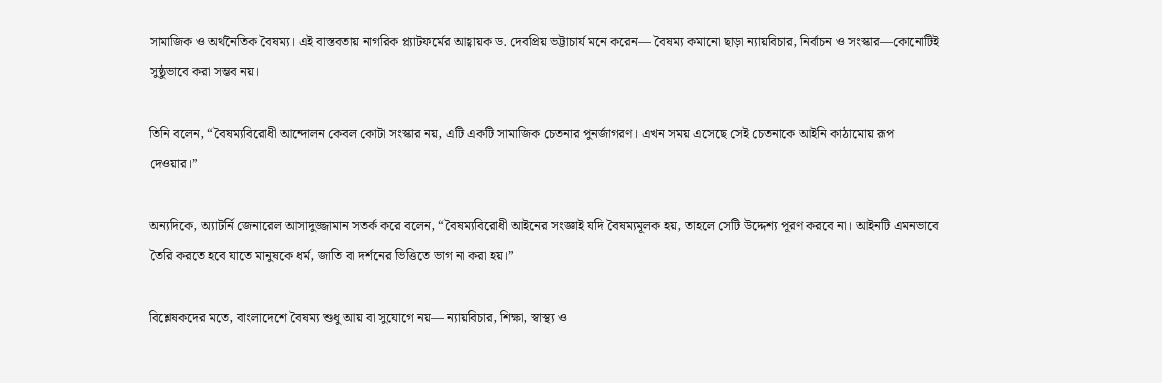সামাজিক ও অর্থনৈতিক বৈষম্য। এই বাস্তবতায় নাগরিক প্ল্যাটফর্মের আহ্বায়ক ড. দেবপ্রিয় ভট্টাচার্য মনে করেন— বৈষম্য কমানো ছাড়া ন্যায়বিচার, নির্বাচন ও সংস্কার—কোনোটিই সুষ্ঠুভাবে করা সম্ভব নয়।

তিনি বলেন, “বৈষম্যবিরোধী আন্দোলন কেবল কোটা সংস্কার নয়, এটি একটি সামাজিক চেতনার পুনর্জাগরণ। এখন সময় এসেছে সেই চেতনাকে আইনি কাঠামোয় রূপ দেওয়ার।”

অন্যদিকে, অ্যাটর্নি জেনারেল আসাদুজ্জামান সতর্ক করে বলেন, “বৈষম্যবিরোধী আইনের সংজ্ঞাই যদি বৈষম্যমূলক হয়, তাহলে সেটি উদ্দেশ্য পূরণ করবে না। আইনটি এমনভাবে তৈরি করতে হবে যাতে মানুষকে ধর্ম, জাতি বা দর্শনের ভিত্তিতে ভাগ না করা হয়।”

বিশ্লেষকদের মতে, বাংলাদেশে বৈষম্য শুধু আয় বা সুযোগে নয়— ন্যায়বিচার, শিক্ষা, স্বাস্থ্য ও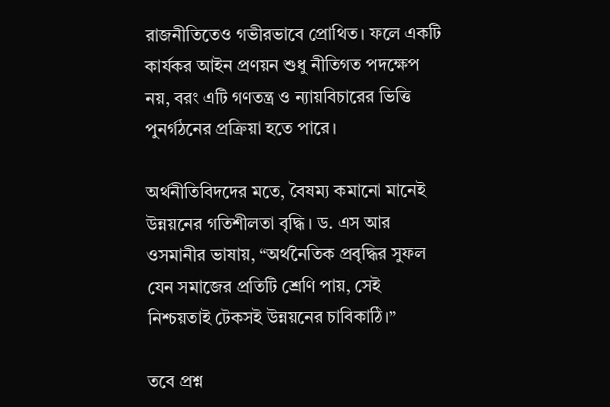রাজনীতিতেও গভীরভাবে প্রোথিত। ফলে একটি কার্যকর আইন প্রণয়ন শুধু নীতিগত পদক্ষেপ নয়, বরং এটি গণতন্ত্র ও ন্যায়বিচারের ভিত্তি পুনর্গঠনের প্রক্রিয়া হতে পারে।

অর্থনীতিবিদদের মতে, বৈষম্য কমানো মানেই উন্নয়নের গতিশীলতা বৃদ্ধি। ড. এস আর ওসমানীর ভাষায়, “অর্থনৈতিক প্রবৃদ্ধির সুফল যেন সমাজের প্রতিটি শ্রেণি পায়, সেই নিশ্চয়তাই টেকসই উন্নয়নের চাবিকাঠি।”

তবে প্রশ্ন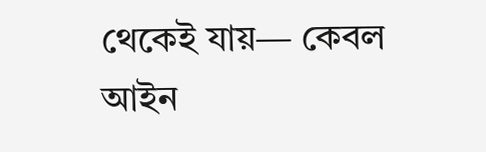থেকেই যায়— কেবল আইন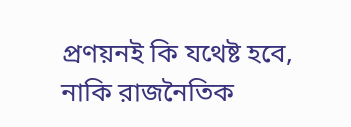প্রণয়নই কি যথেষ্ট হবে, নাকি রাজনৈতিক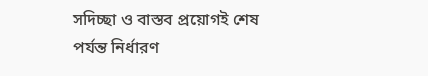সদিচ্ছা ও বাস্তব প্রয়োগই শেষ পর্যন্ত নির্ধারণ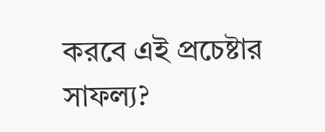করবে এই প্রচেষ্টার সাফল্য?